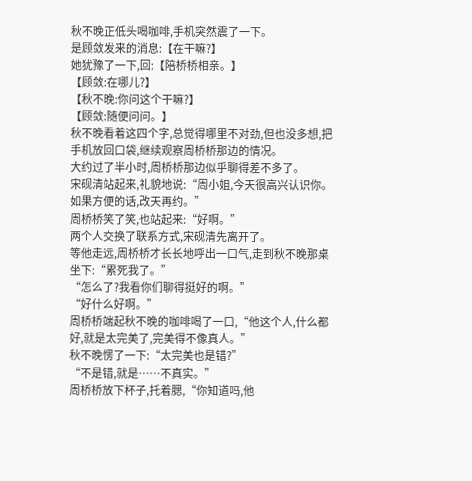秋不晚正低头喝咖啡,手机突然震了一下。
是顾敛发来的消息:【在干嘛?】
她犹豫了一下,回:【陪桥桥相亲。】
【顾敛:在哪儿?】
【秋不晚:你问这个干嘛?】
【顾敛:随便问问。】
秋不晚看着这四个字,总觉得哪里不对劲,但也没多想,把手机放回口袋,继续观察周桥桥那边的情况。
大约过了半小时,周桥桥那边似乎聊得差不多了。
宋砚清站起来,礼貌地说:“周小姐,今天很高兴认识你。如果方便的话,改天再约。”
周桥桥笑了笑,也站起来:“好啊。”
两个人交换了联系方式,宋砚清先离开了。
等他走远,周桥桥才长长地呼出一口气,走到秋不晚那桌坐下:“累死我了。”
“怎么了?我看你们聊得挺好的啊。”
“好什么好啊。”
周桥桥端起秋不晚的咖啡喝了一口,“他这个人,什么都好,就是太完美了,完美得不像真人。”
秋不晚愣了一下:“太完美也是错?”
“不是错,就是……不真实。”
周桥桥放下杯子,托着腮,“你知道吗,他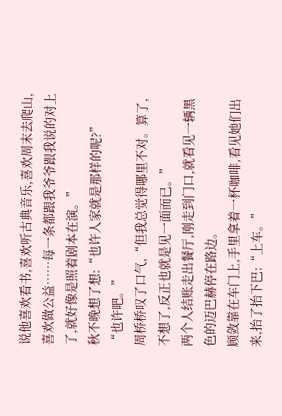说他喜欢看书,喜欢听古典音乐,喜欢周末去爬山,喜欢做公益……每一条都跟我爷爷跟我说的对上了,就好像是照着剧本在演。”
秋不晚想了想:“也许人家就是那样的呢?”
“也许吧。”
周桥桥叹了口气,“但我总觉得哪里不对。算了,不想了,反正也就是见一面而已。”
两个人结账走出餐厅,刚走到门口,就看见一辆黑色的迈巴赫停在路边。
顾敛靠在车门上,手里拿着一杯咖啡,看见她们出来,抬了抬下巴:“上车。”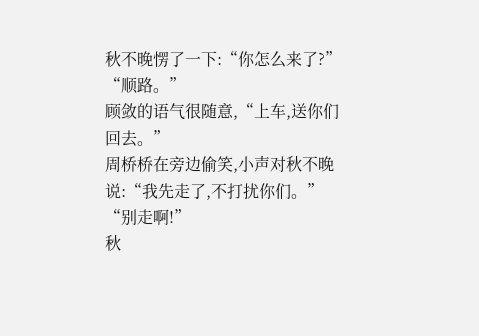秋不晚愣了一下:“你怎么来了?”
“顺路。”
顾敛的语气很随意,“上车,送你们回去。”
周桥桥在旁边偷笑,小声对秋不晚说:“我先走了,不打扰你们。”
“别走啊!”
秋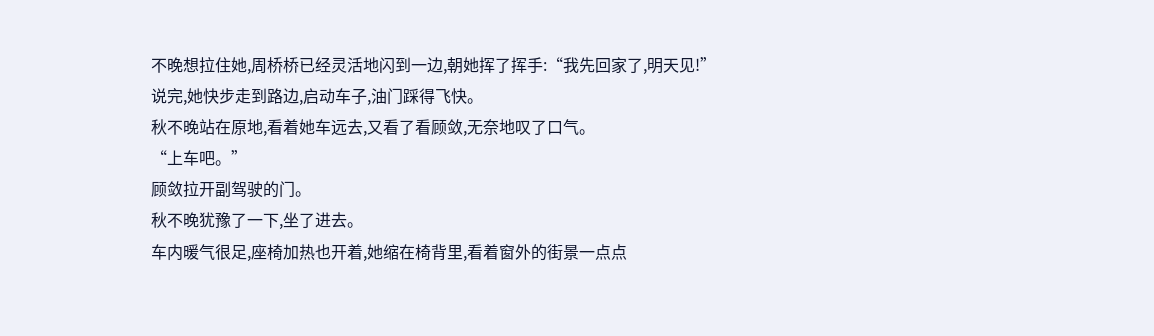不晚想拉住她,周桥桥已经灵活地闪到一边,朝她挥了挥手:“我先回家了,明天见!”
说完,她快步走到路边,启动车子,油门踩得飞快。
秋不晚站在原地,看着她车远去,又看了看顾敛,无奈地叹了口气。
“上车吧。”
顾敛拉开副驾驶的门。
秋不晚犹豫了一下,坐了进去。
车内暖气很足,座椅加热也开着,她缩在椅背里,看着窗外的街景一点点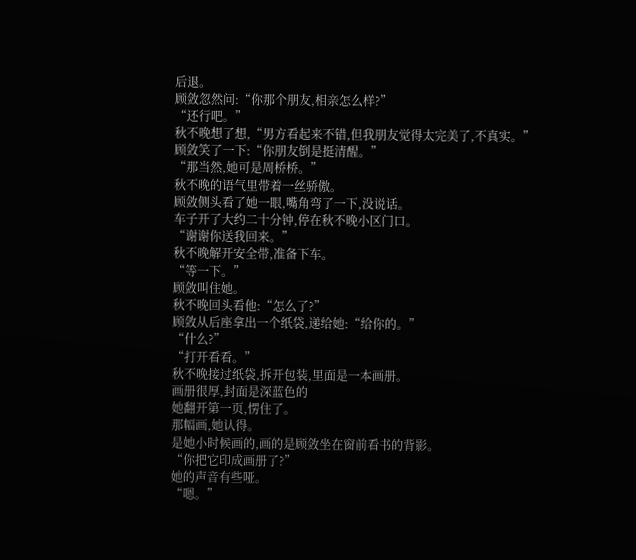后退。
顾敛忽然问:“你那个朋友,相亲怎么样?”
“还行吧。”
秋不晚想了想,“男方看起来不错,但我朋友觉得太完美了,不真实。”
顾敛笑了一下:“你朋友倒是挺清醒。”
“那当然,她可是周桥桥。”
秋不晚的语气里带着一丝骄傲。
顾敛侧头看了她一眼,嘴角弯了一下,没说话。
车子开了大约二十分钟,停在秋不晚小区门口。
“谢谢你送我回来。”
秋不晚解开安全带,准备下车。
“等一下。”
顾敛叫住她。
秋不晚回头看他:“怎么了?”
顾敛从后座拿出一个纸袋,递给她:“给你的。”
“什么?”
“打开看看。”
秋不晚接过纸袋,拆开包装,里面是一本画册。
画册很厚,封面是深蓝色的
她翻开第一页,愣住了。
那幅画,她认得。
是她小时候画的,画的是顾敛坐在窗前看书的背影。
“你把它印成画册了?”
她的声音有些哑。
“嗯。”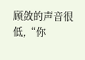顾敛的声音很低,“你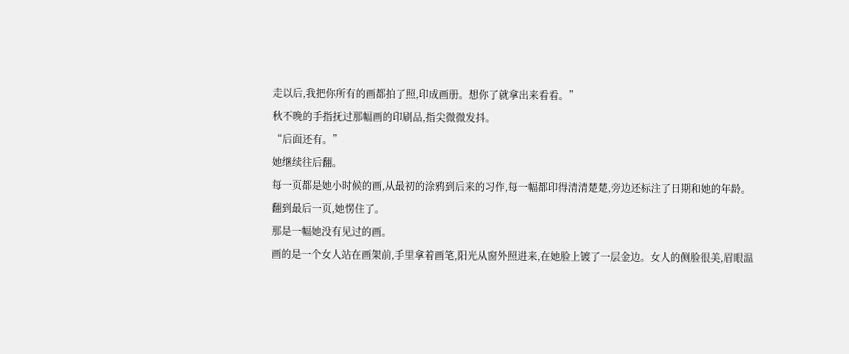走以后,我把你所有的画都拍了照,印成画册。想你了就拿出来看看。”
秋不晚的手指抚过那幅画的印刷品,指尖微微发抖。
“后面还有。”
她继续往后翻。
每一页都是她小时候的画,从最初的涂鸦到后来的习作,每一幅都印得清清楚楚,旁边还标注了日期和她的年龄。
翻到最后一页,她愣住了。
那是一幅她没有见过的画。
画的是一个女人站在画架前,手里拿着画笔,阳光从窗外照进来,在她脸上镀了一层金边。女人的侧脸很美,眉眼温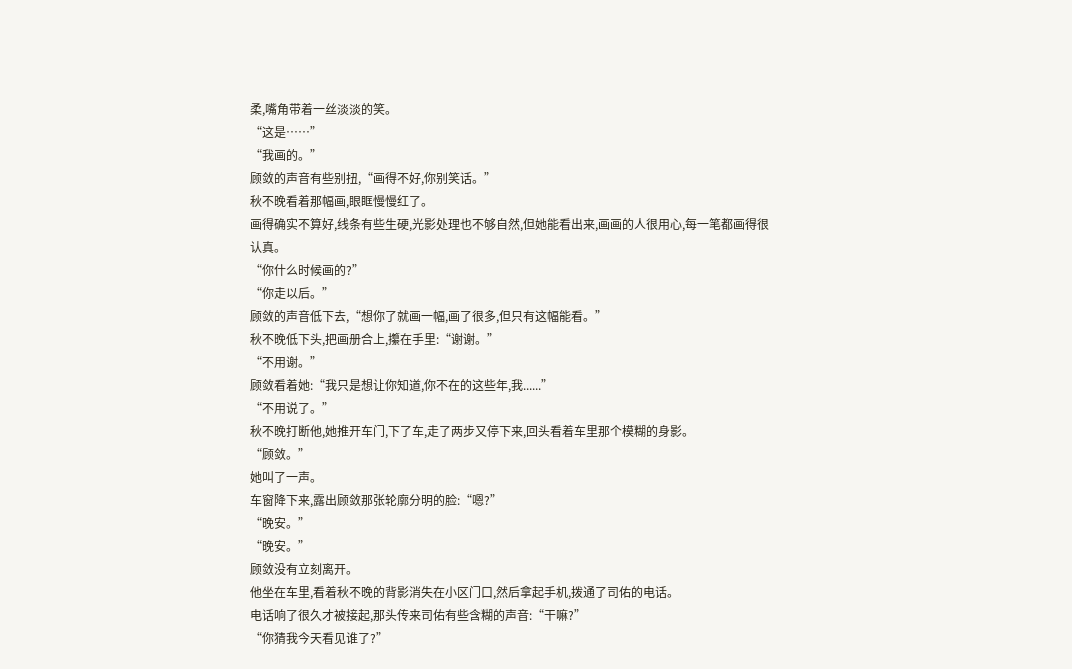柔,嘴角带着一丝淡淡的笑。
“这是……”
“我画的。”
顾敛的声音有些别扭,“画得不好,你别笑话。”
秋不晚看着那幅画,眼眶慢慢红了。
画得确实不算好,线条有些生硬,光影处理也不够自然,但她能看出来,画画的人很用心,每一笔都画得很认真。
“你什么时候画的?”
“你走以后。”
顾敛的声音低下去,“想你了就画一幅,画了很多,但只有这幅能看。”
秋不晚低下头,把画册合上,攥在手里:“谢谢。”
“不用谢。”
顾敛看着她:“我只是想让你知道,你不在的这些年,我......”
“不用说了。”
秋不晚打断他,她推开车门,下了车,走了两步又停下来,回头看着车里那个模糊的身影。
“顾敛。”
她叫了一声。
车窗降下来,露出顾敛那张轮廓分明的脸:“嗯?”
“晚安。”
“晚安。”
顾敛没有立刻离开。
他坐在车里,看着秋不晚的背影消失在小区门口,然后拿起手机,拨通了司佑的电话。
电话响了很久才被接起,那头传来司佑有些含糊的声音:“干嘛?”
“你猜我今天看见谁了?”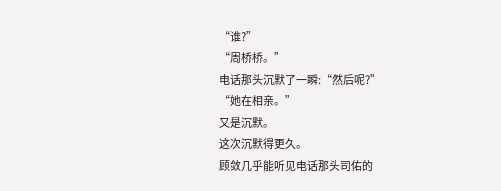“谁?”
“周桥桥。”
电话那头沉默了一瞬:“然后呢?”
“她在相亲。”
又是沉默。
这次沉默得更久。
顾敛几乎能听见电话那头司佑的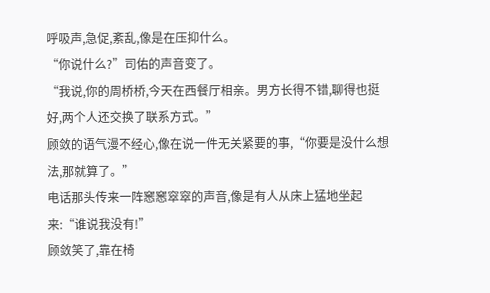呼吸声,急促,紊乱,像是在压抑什么。
“你说什么?”司佑的声音变了。
“我说,你的周桥桥,今天在西餐厅相亲。男方长得不错,聊得也挺好,两个人还交换了联系方式。”
顾敛的语气漫不经心,像在说一件无关紧要的事,“你要是没什么想法,那就算了。”
电话那头传来一阵窸窸窣窣的声音,像是有人从床上猛地坐起来:“谁说我没有!”
顾敛笑了,靠在椅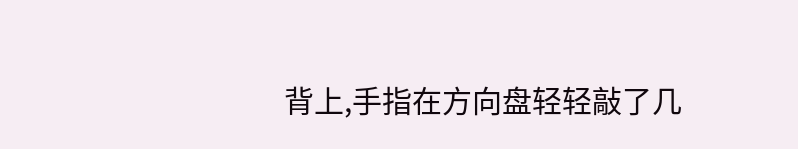背上,手指在方向盘轻轻敲了几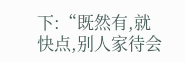下:“既然有,就快点,别人家待会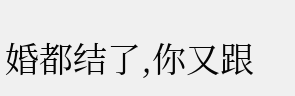婚都结了,你又跟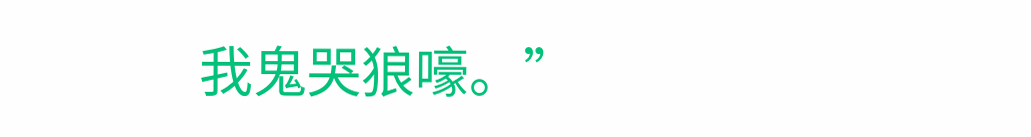我鬼哭狼嚎。”